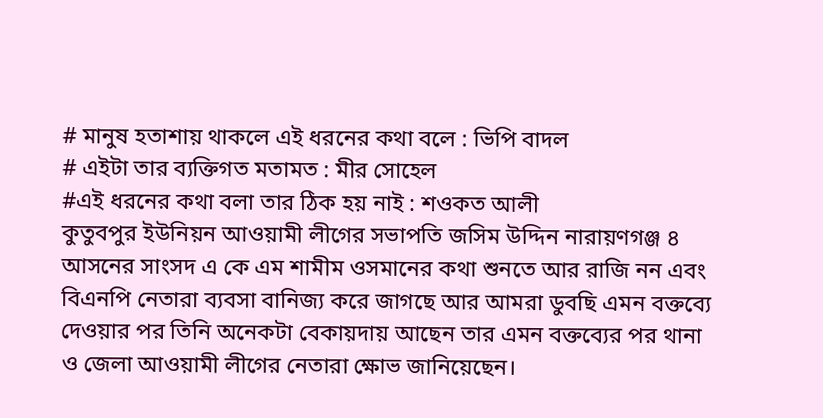# মানুষ হতাশায় থাকলে এই ধরনের কথা বলে : ভিপি বাদল
# এইটা তার ব্যক্তিগত মতামত : মীর সোহেল
#এই ধরনের কথা বলা তার ঠিক হয় নাই : শওকত আলী
কুতুবপুর ইউনিয়ন আওয়ামী লীগের সভাপতি জসিম উদ্দিন নারায়ণগঞ্জ ৪ আসনের সাংসদ এ কে এম শামীম ওসমানের কথা শুনতে আর রাজি নন এবং বিএনপি নেতারা ব্যবসা বানিজ্য করে জাগছে আর আমরা ডুবছি এমন বক্তব্যে দেওয়ার পর তিনি অনেকটা বেকায়দায় আছেন তার এমন বক্তব্যের পর থানা ও জেলা আওয়ামী লীগের নেতারা ক্ষোভ জানিয়েছেন।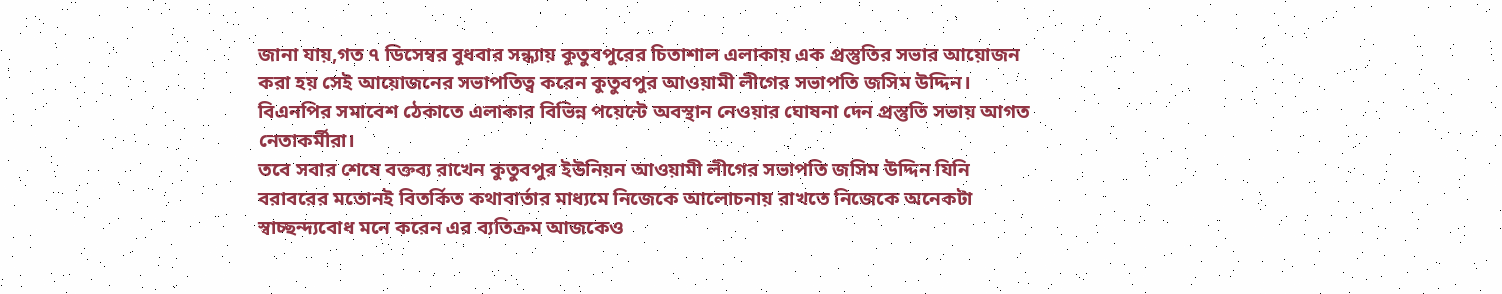জানা যায়,গত ৭ ডিসেম্বর বুধবার সন্ধ্যায় কুতুবপুরের চিতাশাল এলাকায় এক প্রস্তুতির সভার আয়োজন করা হয় সেই আয়োজনের সভাপতিত্ব করেন কুতুবপুর আওয়ামী লীগের সভাপতি জসিম উদ্দিন। বিএনপির সমাবেশ ঠেকাতে এলাকার বিভিন্ন পয়েন্টে অবস্থান নেওয়ার ঘোষনা দেন প্রস্তুতি সভায় আগত নেতাকর্মীরা।
তবে সবার শেষে বক্তব্য রাখেন কুতুবপুর ইউনিয়ন আওয়ামী লীগের সভাপতি জসিম উদ্দিন যিনি বরাবরের মতোনই বিতর্কিত কথাবার্তার মাধ্যমে নিজেকে আলোচনায় রাখতে নিজেকে অনেকটা স্বাচ্ছন্দ্যবোধ মনে করেন এর ব্যতিক্রম আজকেও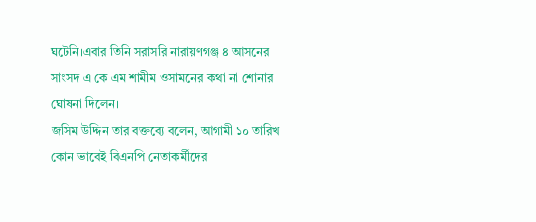ঘটেনি।এবার তিনি সরাসরি নারায়ণগঞ্জ ৪ আসনের সাংসদ এ কে এম শামীম ওসামনের কথা না শোনার ঘোষনা দিলেন।
জসিম উদ্দিন তার বক্তব্যে বলেন, আগামী ১০ তারিখ কোন ভাবেই বিএনপি নেতাকর্মীদের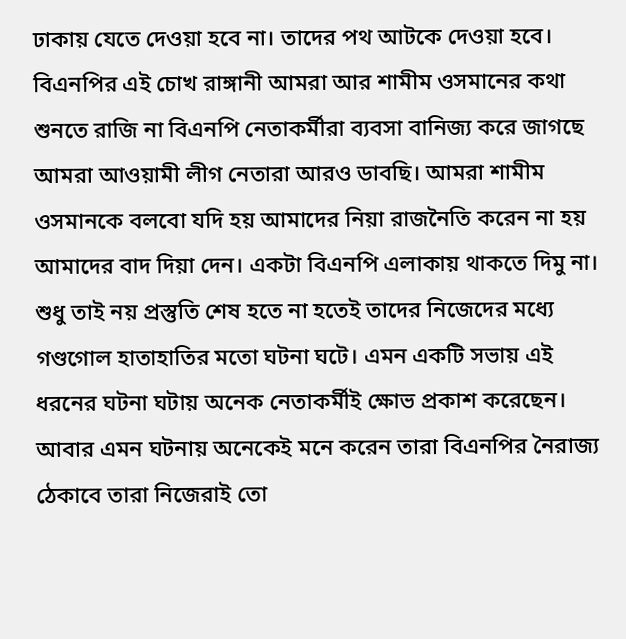ঢাকায় যেতে দেওয়া হবে না। তাদের পথ আটকে দেওয়া হবে। বিএনপির এই চোখ রাঙ্গানী আমরা আর শামীম ওসমানের কথা শুনতে রাজি না বিএনপি নেতাকর্মীরা ব্যবসা বানিজ্য করে জাগছে আমরা আওয়ামী লীগ নেতারা আরও ডাবছি। আমরা শামীম ওসমানকে বলবো যদি হয় আমাদের নিয়া রাজনৈতি করেন না হয় আমাদের বাদ দিয়া দেন। একটা বিএনপি এলাকায় থাকতে দিমু না।
শুধু তাই নয় প্রস্তুতি শেষ হতে না হতেই তাদের নিজেদের মধ্যে গণ্ডগোল হাতাহাতির মতো ঘটনা ঘটে। এমন একটি সভায় এই ধরনের ঘটনা ঘটায় অনেক নেতাকর্মীই ক্ষোভ প্রকাশ করেছেন। আবার এমন ঘটনায় অনেকেই মনে করেন তারা বিএনপির নৈরাজ্য ঠেকাবে তারা নিজেরাই তো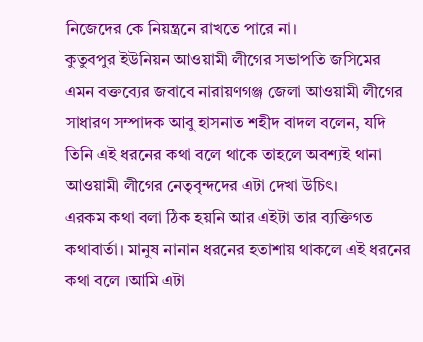নিজেদের কে নিয়ন্ত্রনে রাখতে পারে না।
কুতুবপুর ইউনিয়ন আওয়ামী লীগের সভাপতি জসিমের এমন বক্তব্যের জবাবে নারায়ণগঞ্জ জেলা আওয়ামী লীগের সাধারণ সম্পাদক আবু হাসনাত শহীদ বাদল বলেন, যদি তিনি এই ধরনের কথা বলে থাকে তাহলে অবশ্যই থানা আওয়ামী লীগের নেতৃবৃন্দদের এটা দেখা উচিৎ।
এরকম কথা বলা ঠিক হয়নি আর এইটা তার ব্যক্তিগত কথাবার্তা। মানুষ নানান ধরনের হতাশায় থাকলে এই ধরনের কথা বলে ।আমি এটা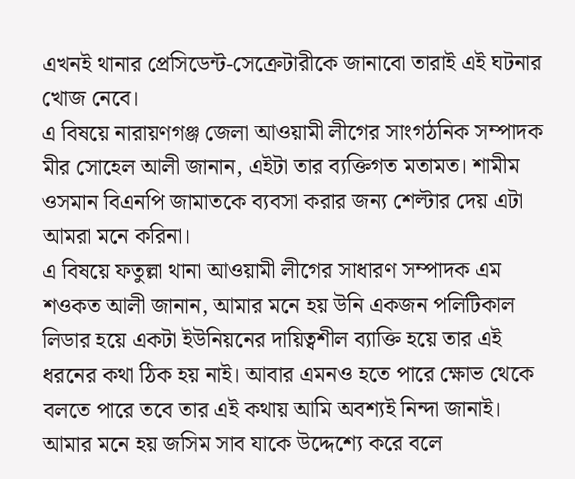এখনই থানার প্রেসিডেন্ট-সেক্রেটারীকে জানাবো তারাই এই ঘটনার খোজ নেবে।
এ বিষয়ে নারায়ণগঞ্জ জেলা আওয়ামী লীগের সাংগঠনিক সম্পাদক মীর সোহেল আলী জানান, এইটা তার ব্যক্তিগত মতামত। শামীম ওসমান বিএনপি জামাতকে ব্যবসা করার জন্য শেল্টার দেয় এটা আমরা মনে করিনা।
এ বিষয়ে ফতুল্লা থানা আওয়ামী লীগের সাধারণ সম্পাদক এম শওকত আলী জানান, আমার মনে হয় উনি একজন পলিটিকাল লিডার হয়ে একটা ইউনিয়নের দায়িত্বশীল ব্যাক্তি হয়ে তার এই ধরনের কথা ঠিক হয় নাই। আবার এমনও হতে পারে ক্ষোভ থেকে বলতে পারে তবে তার এই কথায় আমি অবশ্যই নিন্দা জানাই। আমার মনে হয় জসিম সাব যাকে উদ্দেশ্যে করে বলে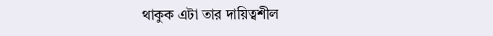থাকুক এটা তার দায়িত্বশীল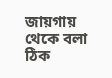জায়গায় থেকে বলা ঠিক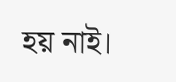হয় নাই।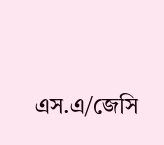এস.এ/জেসি